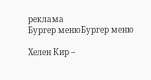реклама
Бургер менюБургер меню

Хелен Кир –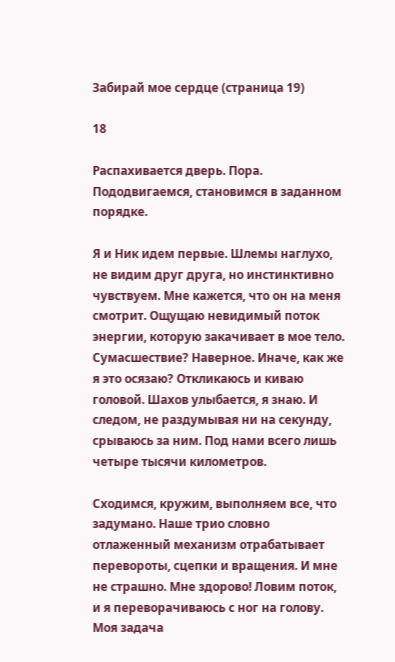Забирай мое сердце (страница 19)

18

Распахивается дверь. Пора. Пододвигаемся, становимся в заданном порядке.

Я и Ник идем первые. Шлемы наглухо, не видим друг друга, но инстинктивно чувствуем. Мне кажется, что он на меня смотрит. Ощущаю невидимый поток энергии, которую закачивает в мое тело. Сумасшествие? Наверное. Иначе, как же я это осязаю? Откликаюсь и киваю головой. Шахов улыбается, я знаю. И следом, не раздумывая ни на секунду, срываюсь за ним. Под нами всего лишь четыре тысячи километров.

Сходимся, кружим, выполняем все, что задумано. Наше трио словно отлаженный механизм отрабатывает перевороты, сцепки и вращения. И мне не страшно. Мне здорово! Ловим поток, и я переворачиваюсь с ног на голову. Моя задача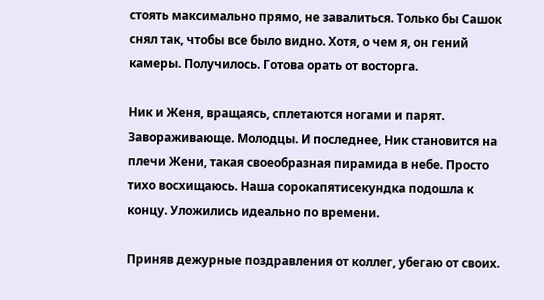стоять максимально прямо, не завалиться. Только бы Сашок снял так, чтобы все было видно. Хотя, о чем я, он гений камеры. Получилось. Готова орать от восторга.

Ник и Женя, вращаясь, сплетаются ногами и парят. Завораживающе. Молодцы. И последнее, Ник становится на плечи Жени, такая своеобразная пирамида в небе. Просто тихо восхищаюсь. Наша сорокапятисекундка подошла к концу. Уложились идеально по времени.

Приняв дежурные поздравления от коллег, убегаю от своих.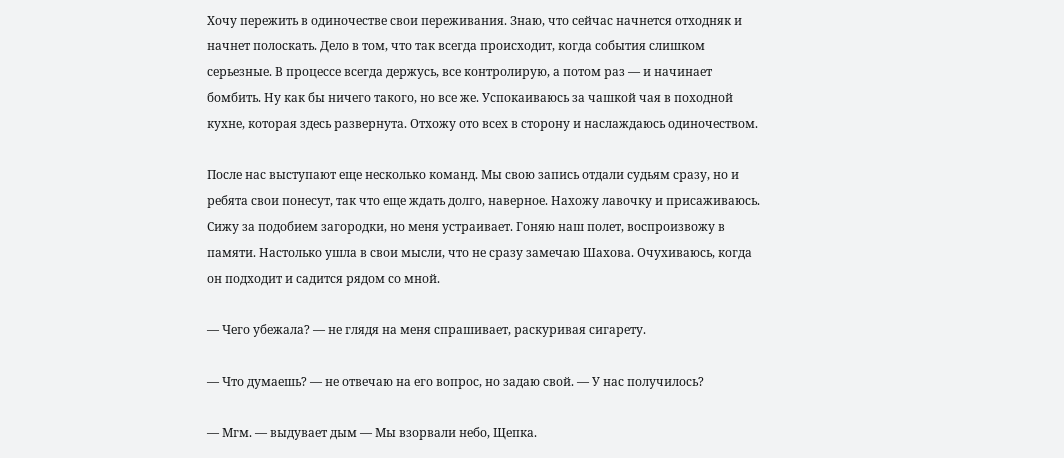Хочу пережить в одиночестве свои переживания. Знаю, что сейчас начнется отходняк и начнет полоскать. Дело в том, что так всегда происходит, когда события слишком серьезные. В процессе всегда держусь, все контролирую, а потом раз — и начинает бомбить. Ну как бы ничего такого, но все же. Успокаиваюсь за чашкой чая в походной кухне, которая здесь развернута. Отхожу ото всех в сторону и наслаждаюсь одиночеством.

После нас выступают еще несколько команд. Мы свою запись отдали судьям сразу, но и ребята свои понесут, так что еще ждать долго, наверное. Нахожу лавочку и присаживаюсь. Сижу за подобием загородки, но меня устраивает. Гоняю наш полет, воспроизвожу в памяти. Настолько ушла в свои мысли, что не сразу замечаю Шахова. Очухиваюсь, когда он подходит и садится рядом со мной.

— Чего убежала? — не глядя на меня спрашивает, раскуривая сигарету.

— Что думаешь? — не отвечаю на его вопрос, но задаю свой. — У нас получилось?

— Мгм. — выдувает дым — Мы взорвали небо, Щепка.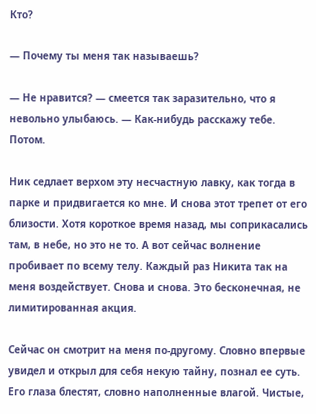Кто?

— Почему ты меня так называешь?

— Не нравится? — смеется так заразительно, что я невольно улыбаюсь. — Как-нибудь расскажу тебе. Потом.

Ник седлает верхом эту несчастную лавку, как тогда в парке и придвигается ко мне. И снова этот трепет от его близости. Хотя короткое время назад, мы соприкасались там, в небе, но это не то. А вот сейчас волнение пробивает по всему телу. Каждый раз Никита так на меня воздействует. Снова и снова. Это бесконечная, не лимитированная акция.

Сейчас он смотрит на меня по-другому. Словно впервые увидел и открыл для себя некую тайну, познал ее суть. Его глаза блестят, словно наполненные влагой. Чистые,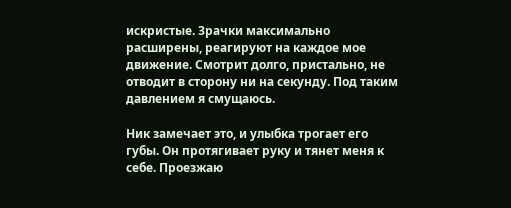искристые. Зрачки максимально расширены, реагируют на каждое мое движение. Смотрит долго, пристально, не отводит в сторону ни на секунду. Под таким давлением я смущаюсь.

Ник замечает это, и улыбка трогает его губы. Он протягивает руку и тянет меня к себе. Проезжаю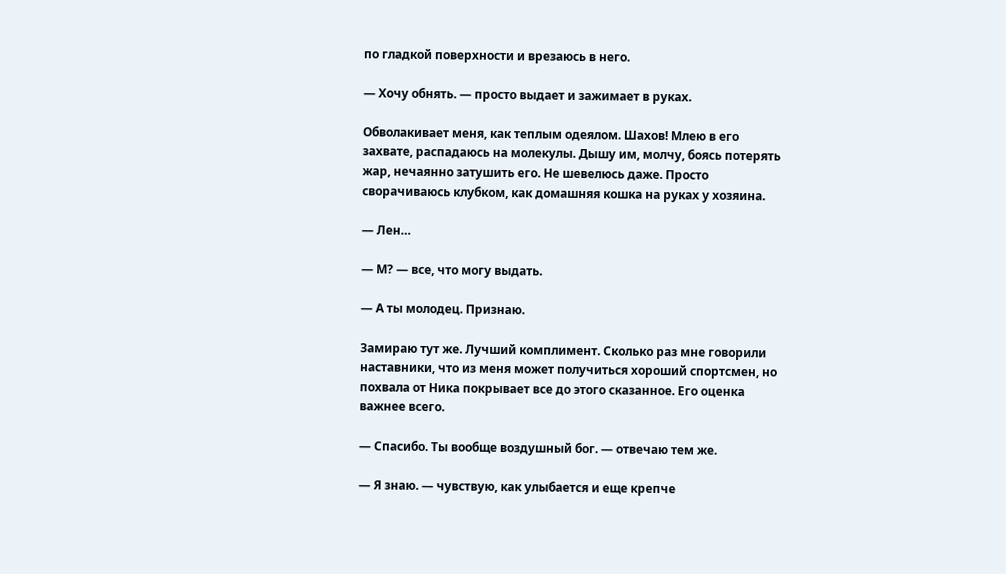по гладкой поверхности и врезаюсь в него.

— Хочу обнять. — просто выдает и зажимает в руках.

Обволакивает меня, как теплым одеялом. Шахов! Млею в его захвате, распадаюсь на молекулы. Дышу им, молчу, боясь потерять жар, нечаянно затушить его. Не шевелюсь даже. Просто сворачиваюсь клубком, как домашняя кошка на руках у хозяина.

— Лен…

— М? — все, что могу выдать.

— А ты молодец. Признаю.

Замираю тут же. Лучший комплимент. Сколько раз мне говорили наставники, что из меня может получиться хороший спортсмен, но похвала от Ника покрывает все до этого сказанное. Его оценка важнее всего.

— Спасибо. Ты вообще воздушный бог. — отвечаю тем же.

— Я знаю. — чувствую, как улыбается и еще крепче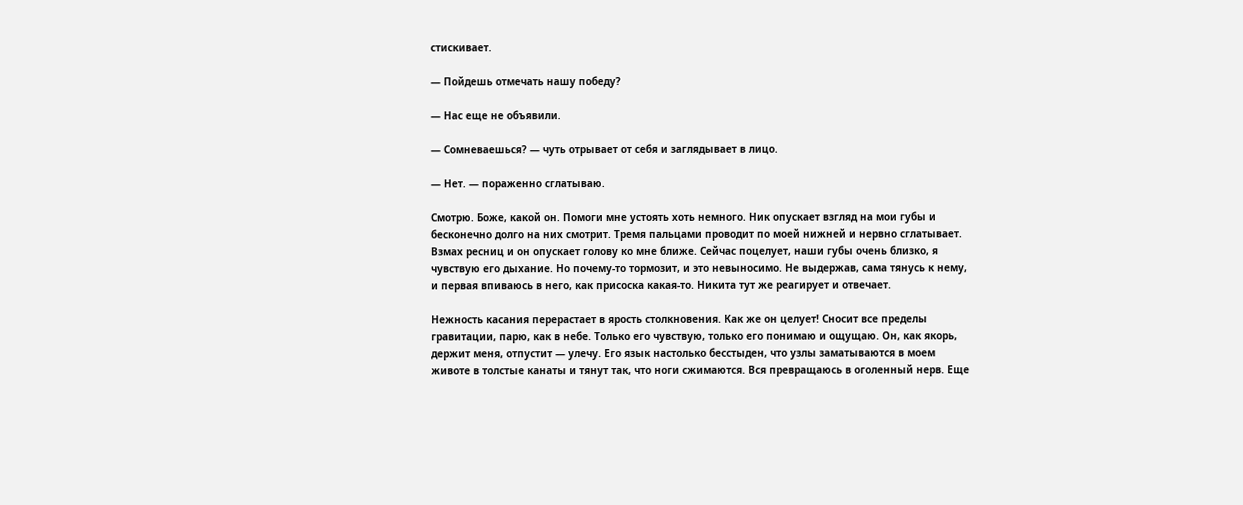стискивает.

— Пойдешь отмечать нашу победу?

— Нас еще не объявили.

— Сомневаешься? — чуть отрывает от себя и заглядывает в лицо.

— Нет. — пораженно сглатываю.

Смотрю. Боже, какой он. Помоги мне устоять хоть немного. Ник опускает взгляд на мои губы и бесконечно долго на них смотрит. Тремя пальцами проводит по моей нижней и нервно сглатывает. Взмах ресниц и он опускает голову ко мне ближе. Сейчас поцелует, наши губы очень близко, я чувствую его дыхание. Но почему-то тормозит, и это невыносимо. Не выдержав, сама тянусь к нему, и первая впиваюсь в него, как присоска какая-то. Никита тут же реагирует и отвечает.

Нежность касания перерастает в ярость столкновения. Как же он целует! Сносит все пределы гравитации, парю, как в небе. Только его чувствую, только его понимаю и ощущаю. Он, как якорь, держит меня, отпустит — улечу. Его язык настолько бесстыден, что узлы заматываются в моем животе в толстые канаты и тянут так, что ноги сжимаются. Вся превращаюсь в оголенный нерв. Еще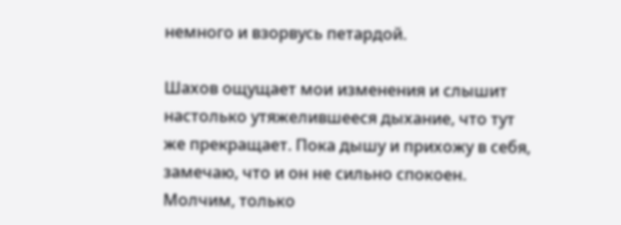немного и взорвусь петардой.

Шахов ощущает мои изменения и слышит настолько утяжелившееся дыхание, что тут же прекращает. Пока дышу и прихожу в себя, замечаю, что и он не сильно спокоен. Молчим, только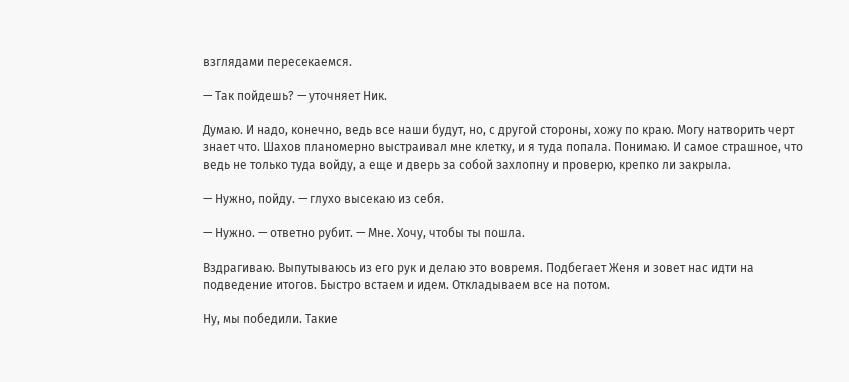взглядами пересекаемся.

— Так пойдешь? — уточняет Ник.

Думаю. И надо, конечно, ведь все наши будут, но, с другой стороны, хожу по краю. Могу натворить черт знает что. Шахов планомерно выстраивал мне клетку, и я туда попала. Понимаю. И самое страшное, что ведь не только туда войду, а еще и дверь за собой захлопну и проверю, крепко ли закрыла.

— Нужно, пойду. — глухо высекаю из себя.

— Нужно. — ответно рубит. — Мне. Хочу, чтобы ты пошла.

Вздрагиваю. Выпутываюсь из его рук и делаю это вовремя. Подбегает Женя и зовет нас идти на подведение итогов. Быстро встаем и идем. Откладываем все на потом.

Ну, мы победили. Такие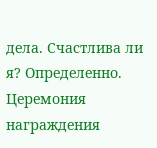дела. Счастлива ли я? Определенно. Церемония награждения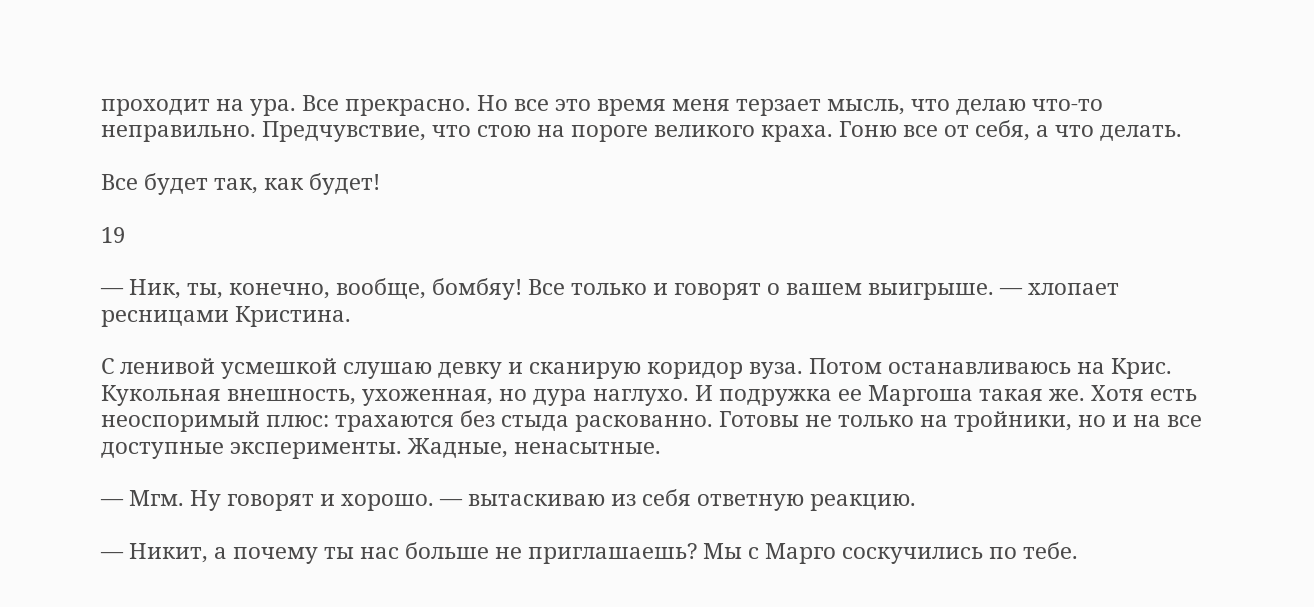проходит на ура. Все прекрасно. Но все это время меня терзает мысль, что делаю что-то неправильно. Предчувствие, что стою на пороге великого краха. Гоню все от себя, а что делать.

Все будет так, как будет!

19

— Ник, ты, конечно, вообще, бомбяу! Все только и говорят о вашем выигрыше. — хлопает ресницами Кристина.

С ленивой усмешкой слушаю девку и сканирую коридор вуза. Потом останавливаюсь на Крис. Кукольная внешность, ухоженная, но дура наглухо. И подружка ее Маргоша такая же. Хотя есть неоспоримый плюс: трахаются без стыда раскованно. Готовы не только на тройники, но и на все доступные эксперименты. Жадные, ненасытные.

— Мгм. Ну говорят и хорошо. — вытаскиваю из себя ответную реакцию.

— Никит, а почему ты нас больше не приглашаешь? Мы с Марго соскучились по тебе.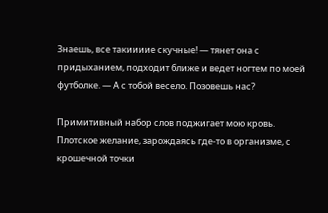Знаешь, все такиииие скучные! — тянет она с придыханием, подходит ближе и ведет ногтем по моей футболке. — А с тобой весело. Позовешь нас?

Примитивный набор слов поджигает мою кровь. Плотское желание, зарождаясь где-то в организме, с крошечной точки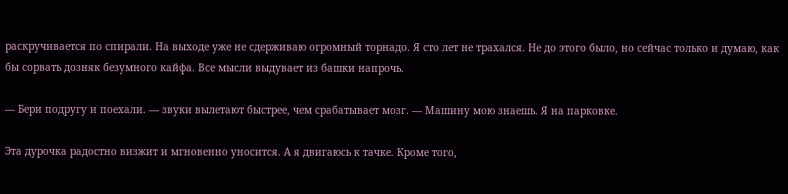раскручивается по спирали. На выходе уже не сдерживаю огромный торнадо. Я сто лет не трахался. Не до этого было, но сейчас только и думаю, как бы сорвать дозняк безумного кайфа. Все мысли выдувает из башки напрочь.

— Бери подругу и поехали. — звуки вылетают быстрее, чем срабатывает мозг. — Машину мою знаешь. Я на парковке.

Эта дурочка радостно визжит и мгновенно уносится. А я двигаюсь к тачке. Кроме того,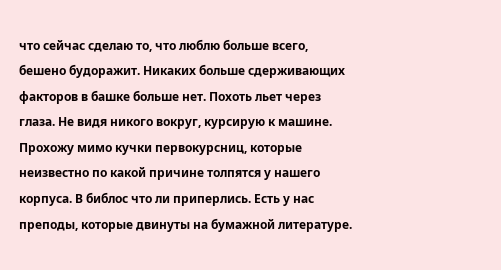что сейчас сделаю то, что люблю больше всего, бешено будоражит. Никаких больше сдерживающих факторов в башке больше нет. Похоть льет через глаза. Не видя никого вокруг, курсирую к машине. Прохожу мимо кучки первокурсниц, которые неизвестно по какой причине толпятся у нашего корпуса. В библос что ли приперлись. Есть у нас преподы, которые двинуты на бумажной литературе.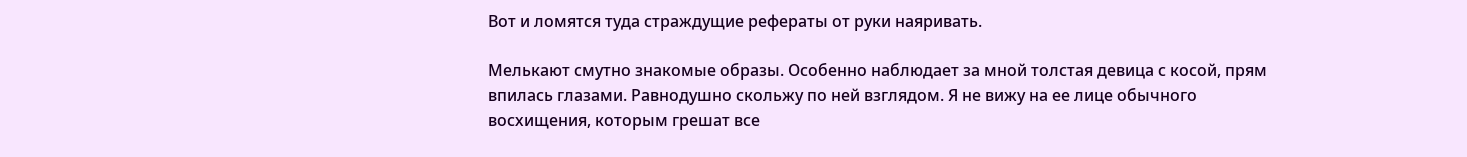Вот и ломятся туда страждущие рефераты от руки наяривать.

Мелькают смутно знакомые образы. Особенно наблюдает за мной толстая девица с косой, прям впилась глазами. Равнодушно скольжу по ней взглядом. Я не вижу на ее лице обычного восхищения, которым грешат все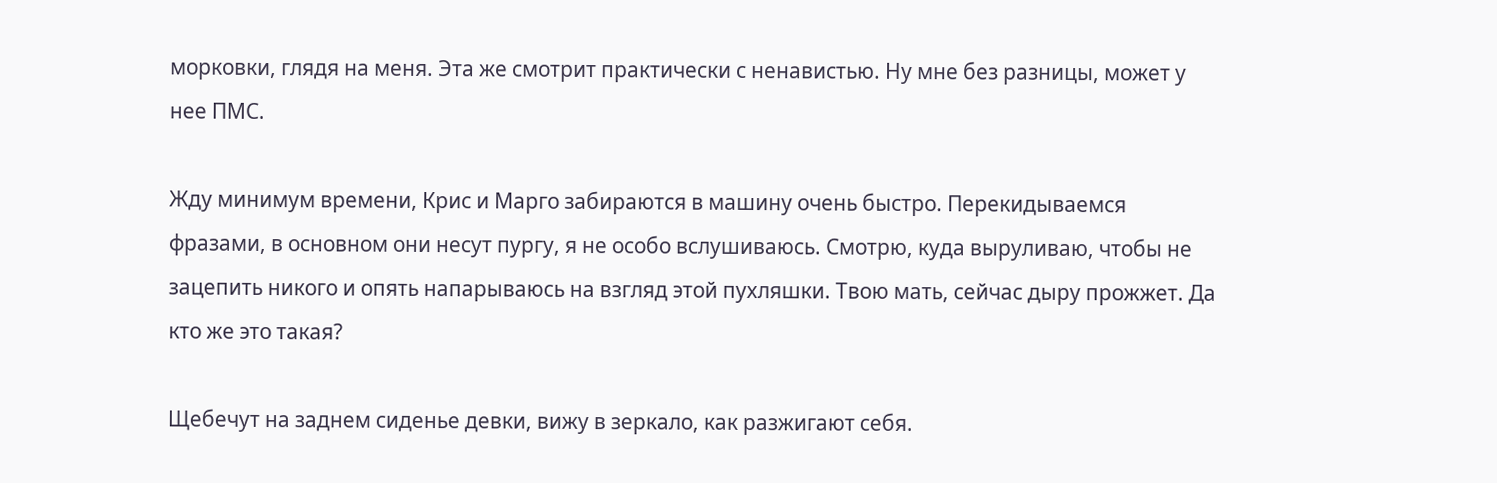морковки, глядя на меня. Эта же смотрит практически с ненавистью. Ну мне без разницы, может у нее ПМС.

Жду минимум времени, Крис и Марго забираются в машину очень быстро. Перекидываемся фразами, в основном они несут пургу, я не особо вслушиваюсь. Смотрю, куда выруливаю, чтобы не зацепить никого и опять напарываюсь на взгляд этой пухляшки. Твою мать, сейчас дыру прожжет. Да кто же это такая?

Щебечут на заднем сиденье девки, вижу в зеркало, как разжигают себя.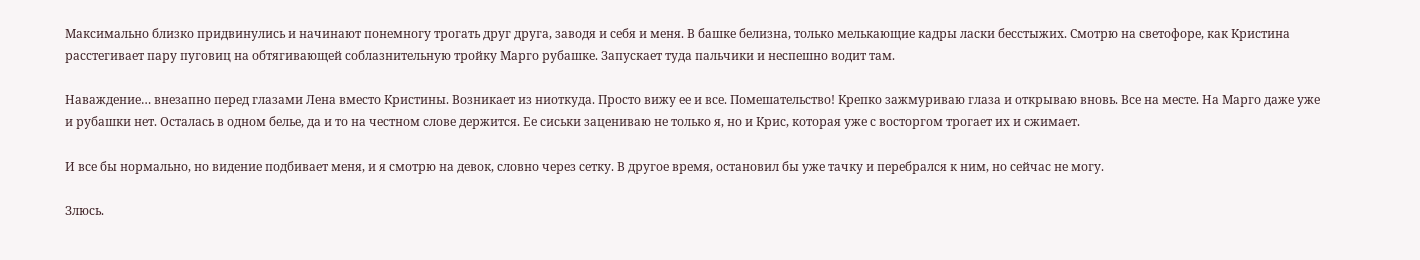Максимально близко придвинулись и начинают понемногу трогать друг друга, заводя и себя и меня. В башке белизна, только мелькающие кадры ласки бесстыжих. Смотрю на светофоре, как Кристина расстегивает пару пуговиц на обтягивающей соблазнительную тройку Марго рубашке. Запускает туда пальчики и неспешно водит там.

Наваждение… внезапно перед глазами Лена вместо Кристины. Возникает из ниоткуда. Просто вижу ее и все. Помешательство! Крепко зажмуриваю глаза и открываю вновь. Все на месте. На Марго даже уже и рубашки нет. Осталась в одном белье, да и то на честном слове держится. Ее сиськи зацениваю не только я, но и Крис, которая уже с восторгом трогает их и сжимает.

И все бы нормально, но видение подбивает меня, и я смотрю на девок, словно через сетку. В другое время, остановил бы уже тачку и перебрался к ним, но сейчас не могу.

Злюсь.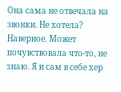Она сама не отвечала на звонки. Не хотела? Наверное. Может почувствовала что-то, не знаю. Я и сам в себе хер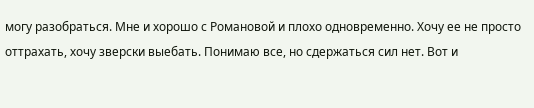могу разобраться. Мне и хорошо с Романовой и плохо одновременно. Хочу ее не просто оттрахать, хочу зверски выебать. Понимаю все, но сдержаться сил нет. Вот и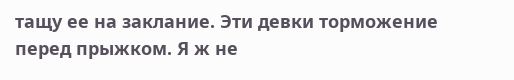тащу ее на заклание. Эти девки торможение перед прыжком. Я ж не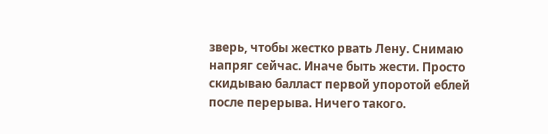зверь, чтобы жестко рвать Лену. Снимаю напряг сейчас. Иначе быть жести. Просто скидываю балласт первой упоротой еблей после перерыва. Ничего такого.